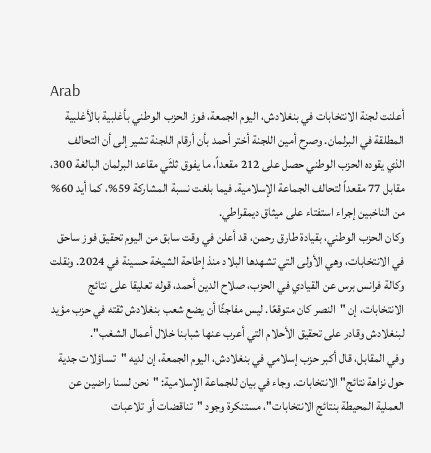Arab
أعلنت لجنة الانتخابات في بنغلادش، اليوم الجمعة، فوز الحزب الوطني بأغلبية بالأغلبية المطلقة في البرلمان. وصرح أمين اللجنة أختر أحمد بأن أرقام اللجنة تشير إلى أن التحالف الذي يقوده الحزب الوطني حصل على 212 مقعداً، ما يفوق ثلثَي مقاعد البرلمان البالغة 300، مقابل 77 مقعداً لتحالف الجماعة الإسلامية. فيما بلغت نسبة المشاركة 59%، كما أيد 60% من الناخبين إجراء استفتاء على ميثاق ديمقراطي.
وكان الحزب الوطني، بقيادة طارق رحمن، قد أعلن في وقت سابق من اليوم تحقيق فوز ساحق في الانتخابات، وهي الأولى التي تشهدها البلاد منذ إطاحة الشيخة حسينة في 2024. ونقلت وكالة فرانس برس عن القيادي في الحزب، صلاح الدين أحمد، قوله تعليقا على نتائج الانتخابات، إن "النصر كان متوقعًا. ليس مفاجئًا أن يضع شعب بنغلادش ثقته في حزب مؤيد لبنغلادش وقادر على تحقيق الأحلام التي أعرب عنها شبابنا خلال أعمال الشغب".
وفي المقابل، قال أكبر حزب إسلامي في بنغلادش، اليوم الجمعة، إن لديه "تساؤلات جدية حول نزاهة نتائج" الانتخابات. وجاء في بيان للجماعة الإسلامية: "نحن لسنا راضين عن العملية المحيطة بنتائج الانتخابات"، مستنكرة وجود "تناقضات أو تلاعبات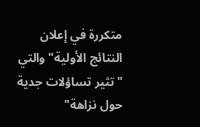متكررة في إعلان النتائج الأولية" والتي "تثير تساؤلات جدية حول نزاهة"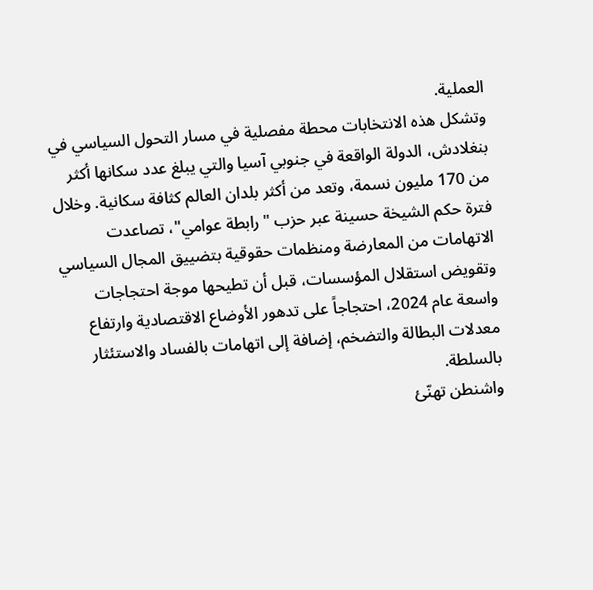العملية.
وتشكل هذه الانتخابات محطة مفصلية في مسار التحول السياسي في بنغلادش، الدولة الواقعة في جنوبي آسيا والتي يبلغ عدد سكانها أكثر من 170 مليون نسمة، وتعد من أكثر بلدان العالم كثافة سكانية. وخلال فترة حكم الشيخة حسينة عبر حزب "رابطة عوامي"، تصاعدت الاتهامات من المعارضة ومنظمات حقوقية بتضييق المجال السياسي وتقويض استقلال المؤسسات، قبل أن تطيحها موجة احتجاجات واسعة عام 2024، احتجاجاً على تدهور الأوضاع الاقتصادية وارتفاع معدلات البطالة والتضخم، إضافة إلى اتهامات بالفساد والاستئثار بالسلطة.
واشنطن تهنّئ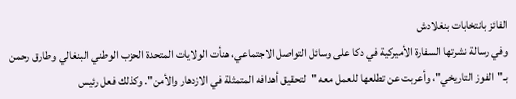الفائز بانتخابات بنغلادش
وفي رسالة نشرتها السفارة الأميركية في دكا على وسائل التواصل الاجتماعي، هنأت الولايات المتحدة الحزب الوطني البنغالي وطارق رحمن بـ"الفوز التاريخي"، وأعربت عن تطلعها للعمل معه "لتحقيق أهدافه المتمثلة في الازدهار والأمن". وكذلك فعل رئيس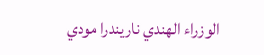الوزراء الهندي ناريندرا مودي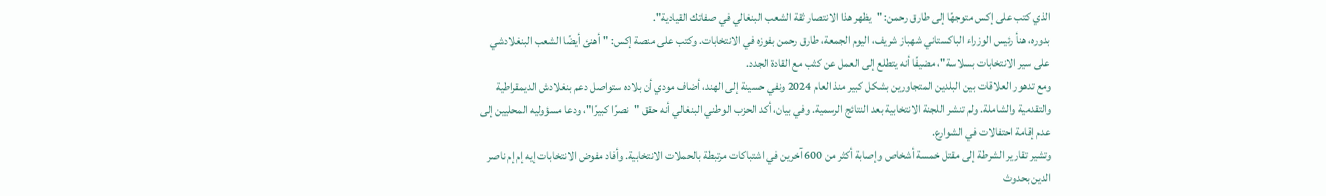الذي كتب على إكس متوجهًا إلى طارق رحمن: "يظهر هذا الانتصار ثقة الشعب البنغالي في صفاتك القيادية".
بدوره، هنأ رئيس الوزراء الباكستاني شهباز شريف، اليوم الجمعة، طارق رحمن بفوزه في الانتخابات. وكتب على منصة إكس: "أهنئ أيضًا الشعب البنغلادشي على سير الانتخابات بسلاسة"، مضيفًا أنه يتطلع إلى العمل عن كثب مع القادة الجدد.
ومع تدهور العلاقات بين البلدين المتجاورين بشكل كبير منذ العام 2024 ونفي حسينة إلى الهند، أضاف مودي أن بلاده ستواصل دعم بنغلادش الديمقراطية والتقدمية والشاملة. ولم تنشر اللجنة الانتخابية بعد النتائج الرسمية. وفي بيان، أكد الحزب الوطني البنغالي أنه حقق "نصرًا كبيرًا"، ودعا مسؤوليه المحليين إلى عدم إقامة احتفالات في الشوارع.
وتشير تقارير الشرطة إلى مقتل خمسة أشخاص وإصابة أكثر من 600 آخرين في اشتباكات مرتبطة بالحملات الانتخابية. وأفاد مفوض الانتخابات إيه إم إم ناصر الدين بحدوث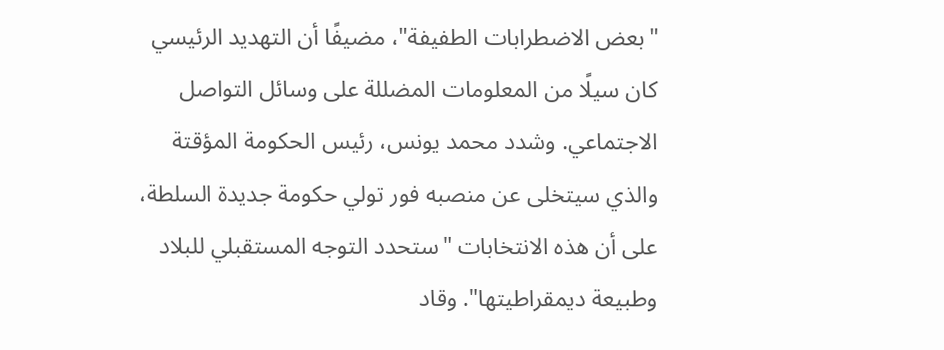"بعض الاضطرابات الطفيفة"، مضيفًا أن التهديد الرئيسي كان سيلًا من المعلومات المضللة على وسائل التواصل الاجتماعي. وشدد محمد يونس، رئيس الحكومة المؤقتة والذي سيتخلى عن منصبه فور تولي حكومة جديدة السلطة، على أن هذه الانتخابات "ستحدد التوجه المستقبلي للبلاد وطبيعة ديمقراطيتها". وقاد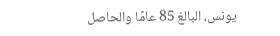يونس، البالغ 85 عامًا والحاصل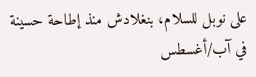على نوبل للسلام، بنغلادش منذ إطاحة حسينة في آب/أغسطس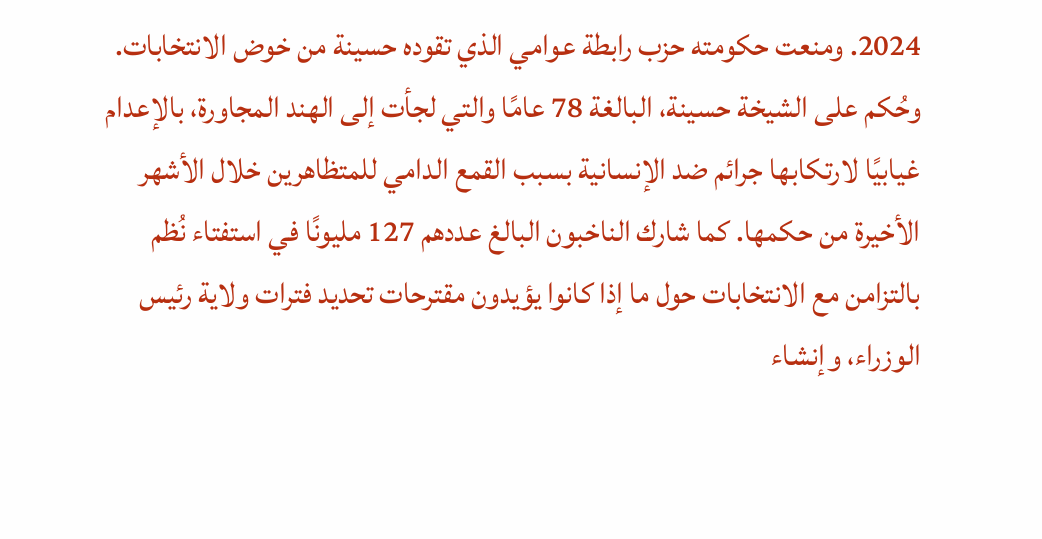2024. ومنعت حكومته حزب رابطة عوامي الذي تقوده حسينة من خوض الانتخابات.
وحُكم على الشيخة حسينة، البالغة 78 عامًا والتي لجأت إلى الهند المجاورة، بالإعدام غيابيًا لارتكابها جرائم ضد الإنسانية بسبب القمع الدامي للمتظاهرين خلال الأشهر الأخيرة من حكمها. كما شارك الناخبون البالغ عددهم 127 مليونًا في استفتاء نُظم بالتزامن مع الانتخابات حول ما إذا كانوا يؤيدون مقترحات تحديد فترات ولاية رئيس الوزراء، وإنشاء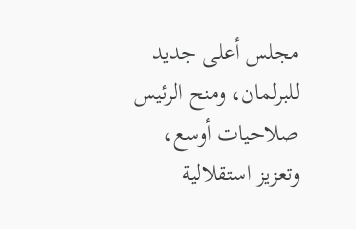مجلس أعلى جديد للبرلمان، ومنح الرئيس صلاحيات أوسع، وتعزيز استقلالية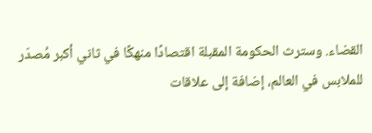القضاء. وسترث الحكومة المقبلة اقتصادًا منهكًا في ثاني أكبر مُصدّر للملابس في العالم، إضافة إلى علاقات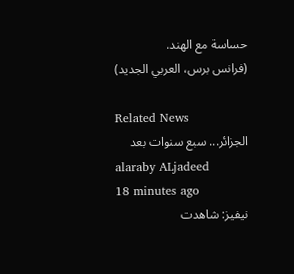حساسة مع الهند.
(فرانس برس، العربي الجديد)

Related News
الجزائر... سبع سنوات بعد
alaraby ALjadeed
18 minutes ago
نيفيز: شاهدت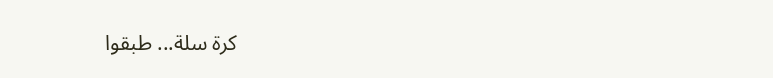كرة سلة... طبقوا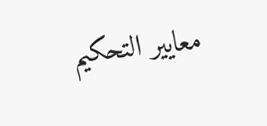معايير التحكيم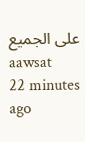على الجميع
aawsat
22 minutes ago